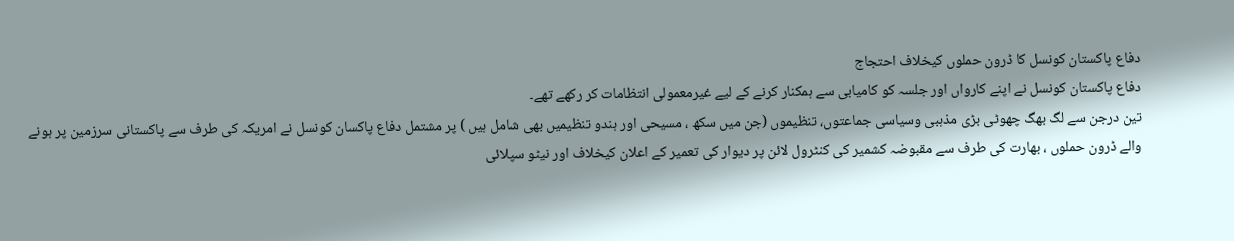دفاع پاکستان کونسل کا ڈرون حملوں کیخلاف احتجاج
دفاع پاکستان کونسل نے اپنے کارواں اور جلسہ کو کامیابی سے ہمکنار کرنے کے لیے غیرمعمولی انتظامات کر رکھے تھے۔
تین درجن سے لگ بھگ چھوٹی بڑی مذہبی وسیاسی جماعتوں، تنظیموں (جن میں سکھ ، مسیحی اور ہندو تنظیمیں بھی شامل ہیں ) پر مشتمل دفاع پاکسان کونسل نے امریکہ کی طرف سے پاکستانی سرزمین پر ہونے والے ڈرون حملوں ، بھارت کی طرف سے مقبوضہ کشمیر کی کنٹرول لائن پر دیوار کی تعمیر کے اعلان کیخلاف اور نیٹو سپلائی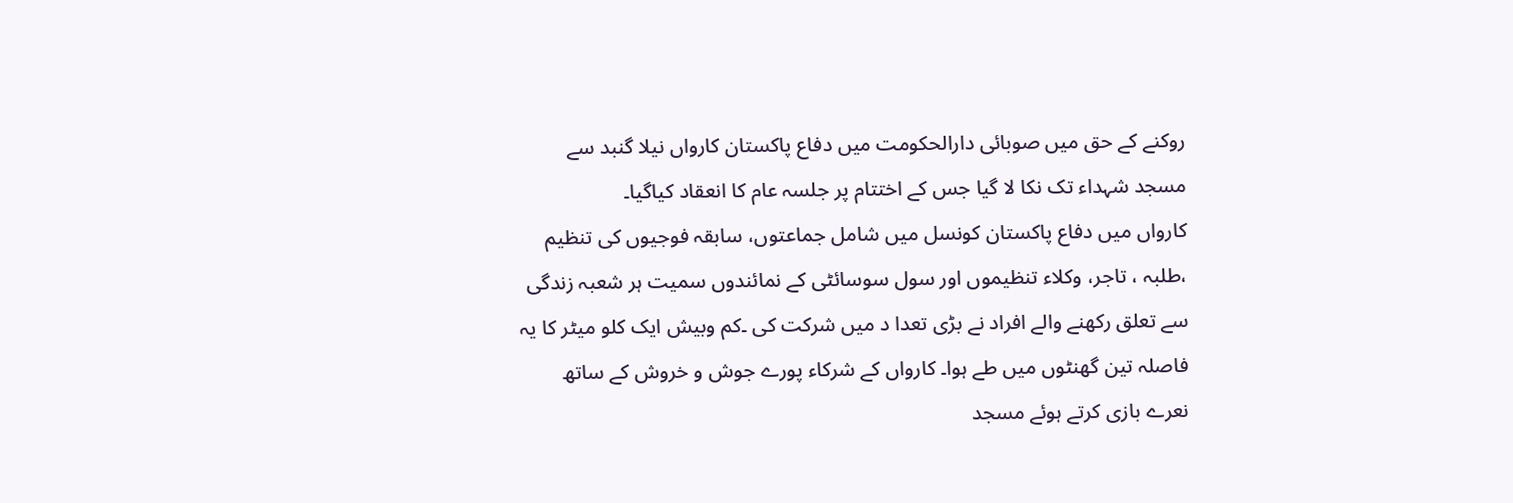روکنے کے حق میں صوبائی دارالحکومت میں دفاع پاکستان کارواں نیلا گنبد سے مسجد شہداء تک نکا لا گیا جس کے اختتام پر جلسہ عام کا انعقاد کیاگیا۔
کارواں میں دفاع پاکستان کونسل میں شامل جماعتوں، سابقہ فوجیوں کی تنظیم ،طلبہ ، تاجر، وکلاء تنظیموں اور سول سوسائٹی کے نمائندوں سمیت ہر شعبہ زندگی سے تعلق رکھنے والے افراد نے بڑی تعدا د میں شرکت کی ۔کم وبیش ایک کلو میٹر کا یہ فاصلہ تین گھنٹوں میں طے ہوا۔ کارواں کے شرکاء پورے جوش و خروش کے ساتھ نعرے بازی کرتے ہوئے مسجد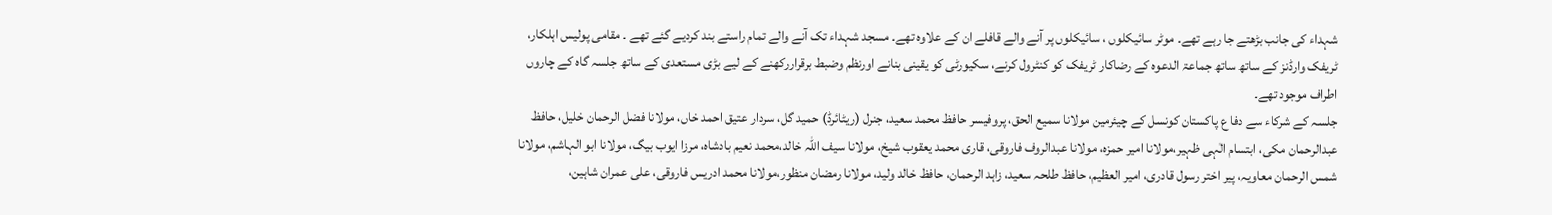شہداء کی جانب بڑھتے جا رہے تھے۔ موٹر سائیکلوں ، سائیکلوں پر آنے والے قافلے ان کے علاوہ تھے۔ مسجد شہداء تک آنے والے تمام راستے بند کردیے گئے تھے ۔ مقامی پولیس اہلکار، ٹریفک وارڈنز کے ساتھ ساتھ جماعۃ الدعوہ کے رضاکار ٹریفک کو کنٹرول کرنے، سکیورٹی کو یقینی بنانے اورنظم وضبط برقراررکھنے کے لیے بڑی مستعدی کے ساتھ جلسہ گاہ کے چاروں اطراف موجود تھے۔
جلسہ کے شرکاء سے دفا ع پاکستان کونسل کے چیئرمین مولانا سمیع الحق، پروفیسر حافظ محمد سعید، جنرل (ریٹائرڈ) حمید گل، سردار عتیق احمد خاں، مولانا فضل الرحمان خلیل، حافظ عبدالرحمان مکی، ابتسام الٰہی ظہیر،مولانا امیر حمزہ، مولانا عبدالروف فاروقی، قاری محمد یعقوب شیخ، مولانا سیف اللہ خالد،محمد نعیم بادشاہ، مرزا ایوب بیگ، مولانا ابو الہاشم، مولانا شمس الرحمان معاویہ، پیر اختر رسول قادری، امیر العظیم، حافظ طلحہ سعید، زاہد الرحمان، حافظ خالد ولید، مولانا رمضان منظور،مولانا محمد ادریس فاروقی، علی عمران شاہین،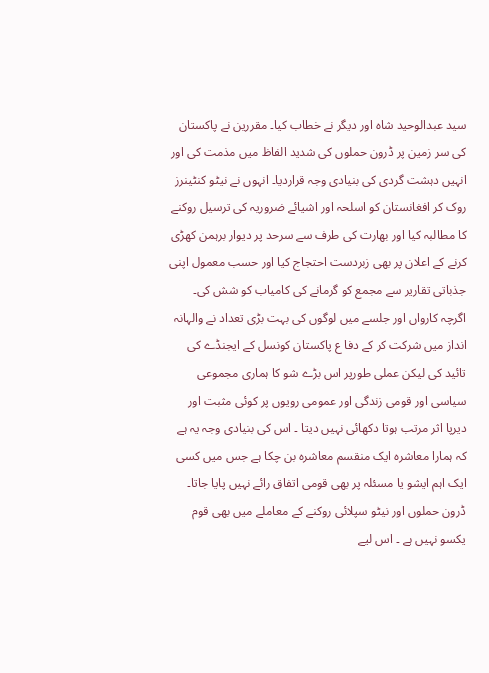سید عبدالوحید شاہ اور دیگر نے خطاب کیا۔ مقررین نے پاکستان کی سر زمین پر ڈرون حملوں کی شدید الفاظ میں مذمت کی اور انہیں دہشت گردی کی بنیادی وجہ قراردیا۔ انہوں نے نیٹو کنٹینرز روک کر افغانستان کو اسلحہ اور اشیائے ضروریہ کی ترسیل روکنے کا مطالبہ کیا اور بھارت کی طرف سے سرحد پر دیوار برہمن کھڑی کرنے کے اعلان پر بھی زبردست احتجاج کیا اور حسب معمول اپنی جذباتی تقاریر سے مجمع کو گرمانے کی کامیاب کو شش کی۔
اگرچہ کارواں اور جلسے میں لوگوں کی بہت بڑی تعداد نے والہانہ انداز میں شرکت کر کے دفا ع پاکستان کونسل کے ایجنڈے کی تائید کی لیکن عملی طورپر اس بڑے شو کا ہماری مجموعی سیاسی اور قومی زندگی اور عمومی رویوں پر کوئی مثبت اور دیرپا اثر مرتب ہوتا دکھائی نہیں دیتا ۔ اس کی بنیادی وجہ یہ ہے کہ ہمارا معاشرہ ایک منقسم معاشرہ بن چکا ہے جس میں کسی ایک اہم ایشو یا مسئلہ پر بھی قومی اتفاق رائے نہیں پایا جاتا۔ ڈرون حملوں اور نیٹو سپلائی روکنے کے معاملے میں بھی قوم یکسو نہیں ہے ۔ اس لیے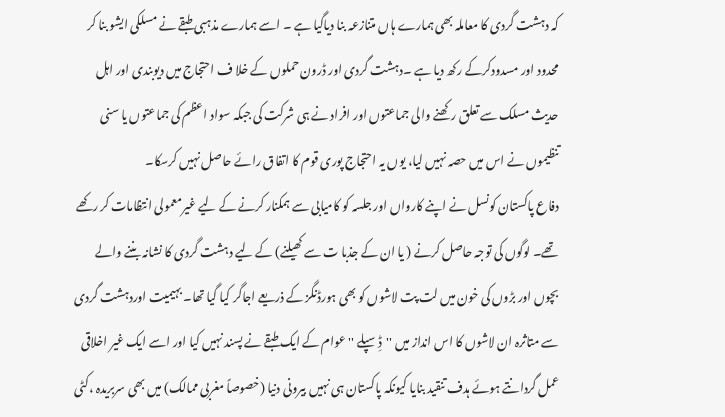کہ دہشت گردی کا معاملہ بھی ہمارے ہاں متنازعہ بنا دیاگیا ہے ۔ اسے ہمارے مذہبی طبقے نے مسلکی ایشو بنا کر محدود اور مسدودکرکے رکھ دیا ہے ۔دہشت گردی اور ڈرون حملوں کے خلا ف احتجاج میں دیوبندی اور اہل حدیث مسلک سے تعلق رکھنے والی جماعتوں اور افراد نے ہی شرکت کی جبکہ سواد اعظم کی جماعتوں یا سنی تنظیموں نے اس میں حصہ نہیں لیا، یوں یہ احتجاج پوری قوم کا اتفاق رائے حاصل نہیں کرسکا۔
دفاع پاکستان کونسل نے اپنے کارواں اور جلسہ کو کامیابی سے ہمکنار کرنے کے لیے غیرمعمولی انتظامات کر رکھے تھے۔ لوگوں کی توجہ حاصل کرنے ( یا ان کے جذبا ت سے کھیلنے) کے لیے دہشت گردی کا نشانہ بننے والے بچوں اور بڑوں کی خون میں لت پت لاشوں کو بھی ہورڈنگز کے ذریعے اجاگر کیا گیا تھا۔ بہیمیت اوردہشت گردی سے متاثرہ ان لاشوں کا اس انداز میں ''ڈِسپلے '' عوام کے ایک طبقے نے پسند نہیں کیا اور اسے ایک غیر اخلاقی عمل گردانتے ہوئے ہدف تنقید بنایا کیونکہ پاکستان ہی نہیں بیرونی دنیا (خصوصاً مغربی ممالک) میں بھی سربریدہ ،کٹی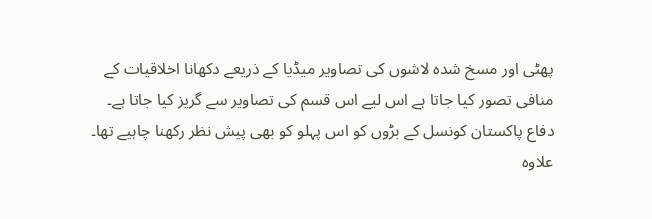پھٹی اور مسخ شدہ لاشوں کی تصاویر میڈیا کے ذریعے دکھانا اخلاقیات کے منافی تصور کیا جاتا ہے اس لیے اس قسم کی تصاویر سے گریز کیا جاتا ہے۔
دفاع پاکستان کونسل کے بڑوں کو اس پہلو کو بھی پیش نظر رکھنا چاہیے تھا۔ علاوہ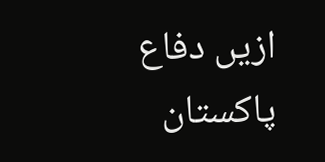ازیں دفاع پاکستان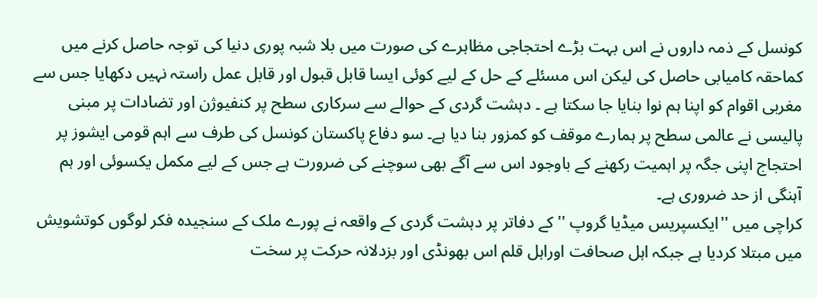کونسل کے ذمہ داروں نے اس بہت بڑے احتجاجی مظاہرے کی صورت میں بلا شبہ پوری دنیا کی توجہ حاصل کرنے میں کماحقہ کامیابی حاصل کی لیکن اس مسئلے کے حل کے لیے کوئی ایسا قابل قبول اور قابل عمل راستہ نہیں دکھایا جس سے مغربی اقوام کو اپنا ہم نوا بنایا جا سکتا ہے ۔ دہشت گردی کے حوالے سے سرکاری سطح پر کنفیوژن اور تضادات پر مبنی پالیسی نے عالمی سطح پر ہمارے موقف کو کمزور بنا دیا ہے۔ سو دفاع پاکستان کونسل کی طرف سے اہم قومی ایشوز پر احتجاج اپنی جگہ پر اہمیت رکھنے کے باوجود اس سے آگے بھی سوچنے کی ضرورت ہے جس کے لیے مکمل یکسوئی اور ہم آہنگی از حد ضروری ہے۔
کراچی میں ''ایکسپریس میڈیا گروپ '' کے دفاتر پر دہشت گردی کے واقعہ نے پورے ملک کے سنجیدہ فکر لوگوں کوتشویش میں مبتلا کردیا ہے جبکہ اہل صحافت اوراہل قلم اس بھونڈی اور بزدلانہ حرکت پر سخت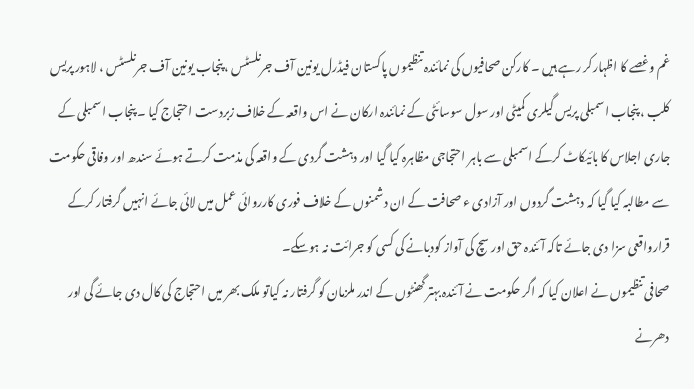غم وغصے کا اظہارکر رہے ہیں ۔ کارکن صحافیوں کی نمائندہ تنظیموں پاکستان فیڈرل یونین آف جرنلسٹس ، پنجاب یونین آف جرنلسٹس ، لاہور پریس کلب ، پنجاب اسمبلی پریس گیلری کمیٹی اور سول سوسائٹی کے نمائندہ ارکان نے اس واقعہ کے خلاف زبردست احتجاج کیا ۔ پنجاب اسمبلی کے جاری اجلاس کا بائیکاٹ کرکے اسمبلی سے باہر احتجاجی مظاہرہ کیا گیا اور دہشت گردی کے واقعہ کی مذمت کرتے ہوئے سندھ اور وفاقی حکومت سے مطالبہ کیا گیا کہ دہشت گردوں اور آزادی ء صحافت کے ان دشمنوں کے خلاف فوری کارروائی عمل میں لائی جائے انہیں گرفتار کرکے قرارواقعی سزا دی جائے تاکہ آئندہ حق اور سچ کی آواز کودبانے کی کسی کو جرائت نہ ہوسکے۔
صحافی تنظیموں نے اعلان کیا کہ اگر حکومت نے آئندہ بہتر گھنٹوں کے اندر ملزمان کو گرفتار نہ کیاتو ملک بھر میں احتجاج کی کال دی جائے گی اور دھرنے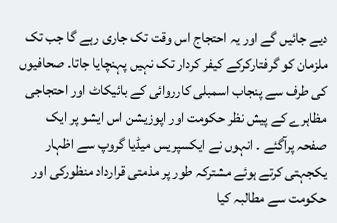دیے جائیں گے اور یہ احتجاج اس وقت تک جاری رہے گا جب تک ملزمان کو گرفتارکرکے کیفر کردار تک نہیں پہنچایا جاتا۔ صحافیوں کی طرف سے پنجاب اسمبلی کارروائی کے بائیکاٹ اور احتجاجی مظاہرے کے پیش نظر حکومت اور اپوزیشن اس ایشو پر ایک صفحہ پرآگئے ۔ انہوں نے ایکسپریس میڈیا گروپ سے اظہار یکجہتی کرتے ہوئے مشترکہ طور پر مذمتی قرارداد منظورکی اور حکومت سے مطالبہ کیا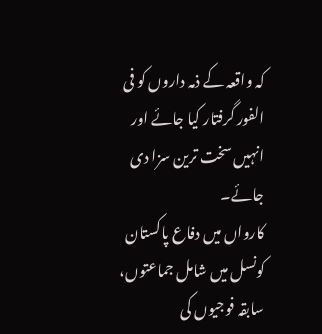کہ واقعہ کے ذمہ داروں کو فی الفور گرفتار کیا جائے اور انہیں سخت ترین سزا دی جائے۔
کارواں میں دفاع پاکستان کونسل میں شامل جماعتوں، سابقہ فوجیوں کی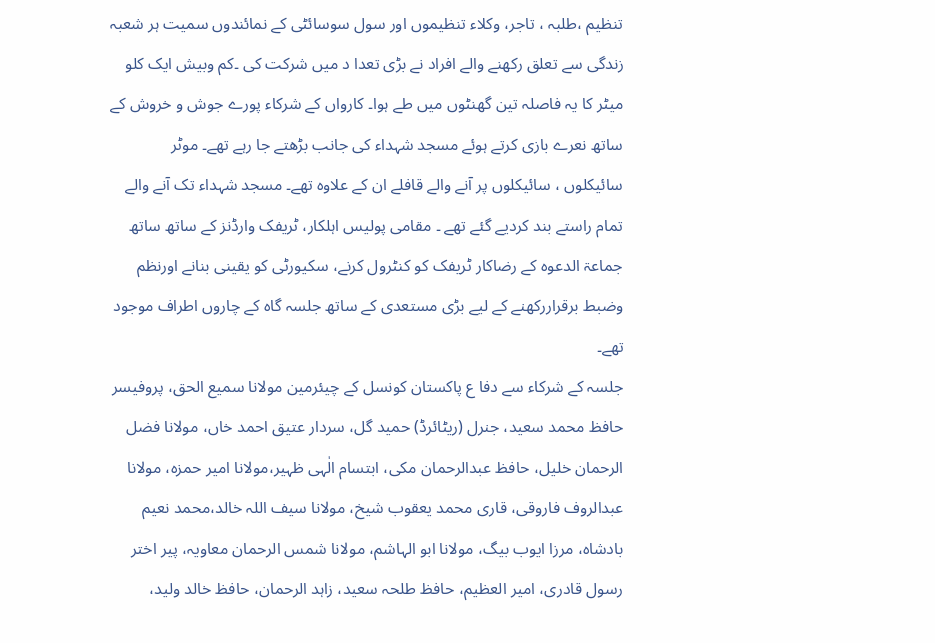تنظیم ،طلبہ ، تاجر، وکلاء تنظیموں اور سول سوسائٹی کے نمائندوں سمیت ہر شعبہ زندگی سے تعلق رکھنے والے افراد نے بڑی تعدا د میں شرکت کی ۔کم وبیش ایک کلو میٹر کا یہ فاصلہ تین گھنٹوں میں طے ہوا۔ کارواں کے شرکاء پورے جوش و خروش کے ساتھ نعرے بازی کرتے ہوئے مسجد شہداء کی جانب بڑھتے جا رہے تھے۔ موٹر سائیکلوں ، سائیکلوں پر آنے والے قافلے ان کے علاوہ تھے۔ مسجد شہداء تک آنے والے تمام راستے بند کردیے گئے تھے ۔ مقامی پولیس اہلکار، ٹریفک وارڈنز کے ساتھ ساتھ جماعۃ الدعوہ کے رضاکار ٹریفک کو کنٹرول کرنے، سکیورٹی کو یقینی بنانے اورنظم وضبط برقراررکھنے کے لیے بڑی مستعدی کے ساتھ جلسہ گاہ کے چاروں اطراف موجود تھے۔
جلسہ کے شرکاء سے دفا ع پاکستان کونسل کے چیئرمین مولانا سمیع الحق، پروفیسر حافظ محمد سعید، جنرل (ریٹائرڈ) حمید گل، سردار عتیق احمد خاں، مولانا فضل الرحمان خلیل، حافظ عبدالرحمان مکی، ابتسام الٰہی ظہیر،مولانا امیر حمزہ، مولانا عبدالروف فاروقی، قاری محمد یعقوب شیخ، مولانا سیف اللہ خالد،محمد نعیم بادشاہ، مرزا ایوب بیگ، مولانا ابو الہاشم، مولانا شمس الرحمان معاویہ، پیر اختر رسول قادری، امیر العظیم، حافظ طلحہ سعید، زاہد الرحمان، حافظ خالد ولید،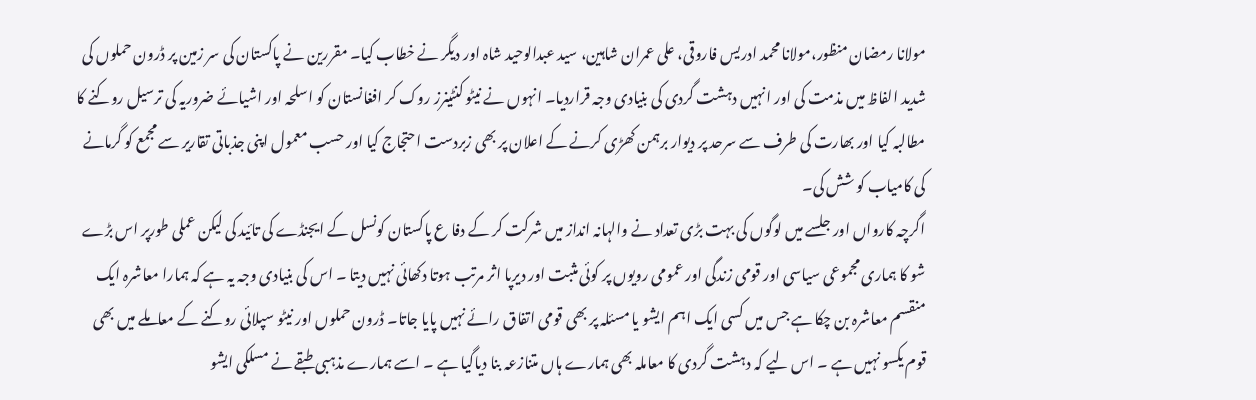مولانا رمضان منظور،مولانا محمد ادریس فاروقی، علی عمران شاہین، سید عبدالوحید شاہ اور دیگر نے خطاب کیا۔ مقررین نے پاکستان کی سر زمین پر ڈرون حملوں کی شدید الفاظ میں مذمت کی اور انہیں دہشت گردی کی بنیادی وجہ قراردیا۔ انہوں نے نیٹو کنٹینرز روک کر افغانستان کو اسلحہ اور اشیائے ضروریہ کی ترسیل روکنے کا مطالبہ کیا اور بھارت کی طرف سے سرحد پر دیوار برہمن کھڑی کرنے کے اعلان پر بھی زبردست احتجاج کیا اور حسب معمول اپنی جذباتی تقاریر سے مجمع کو گرمانے کی کامیاب کو شش کی۔
اگرچہ کارواں اور جلسے میں لوگوں کی بہت بڑی تعداد نے والہانہ انداز میں شرکت کر کے دفا ع پاکستان کونسل کے ایجنڈے کی تائید کی لیکن عملی طورپر اس بڑے شو کا ہماری مجموعی سیاسی اور قومی زندگی اور عمومی رویوں پر کوئی مثبت اور دیرپا اثر مرتب ہوتا دکھائی نہیں دیتا ۔ اس کی بنیادی وجہ یہ ہے کہ ہمارا معاشرہ ایک منقسم معاشرہ بن چکا ہے جس میں کسی ایک اہم ایشو یا مسئلہ پر بھی قومی اتفاق رائے نہیں پایا جاتا۔ ڈرون حملوں اور نیٹو سپلائی روکنے کے معاملے میں بھی قوم یکسو نہیں ہے ۔ اس لیے کہ دہشت گردی کا معاملہ بھی ہمارے ہاں متنازعہ بنا دیاگیا ہے ۔ اسے ہمارے مذہبی طبقے نے مسلکی ایشو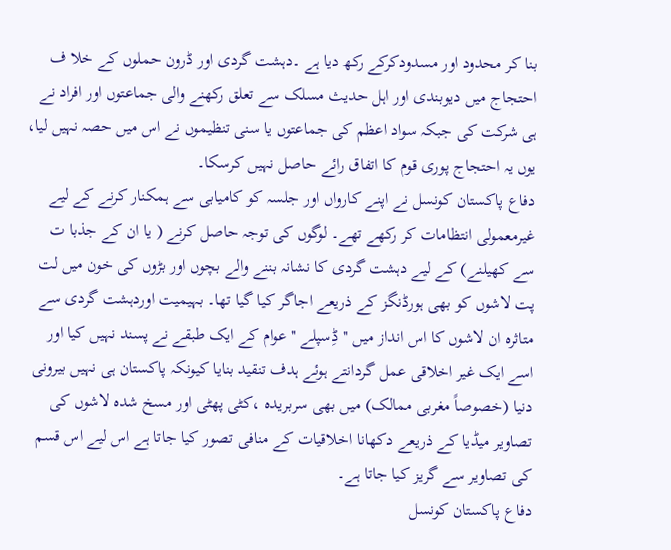بنا کر محدود اور مسدودکرکے رکھ دیا ہے ۔دہشت گردی اور ڈرون حملوں کے خلا ف احتجاج میں دیوبندی اور اہل حدیث مسلک سے تعلق رکھنے والی جماعتوں اور افراد نے ہی شرکت کی جبکہ سواد اعظم کی جماعتوں یا سنی تنظیموں نے اس میں حصہ نہیں لیا، یوں یہ احتجاج پوری قوم کا اتفاق رائے حاصل نہیں کرسکا۔
دفاع پاکستان کونسل نے اپنے کارواں اور جلسہ کو کامیابی سے ہمکنار کرنے کے لیے غیرمعمولی انتظامات کر رکھے تھے۔ لوگوں کی توجہ حاصل کرنے ( یا ان کے جذبا ت سے کھیلنے) کے لیے دہشت گردی کا نشانہ بننے والے بچوں اور بڑوں کی خون میں لت پت لاشوں کو بھی ہورڈنگز کے ذریعے اجاگر کیا گیا تھا۔ بہیمیت اوردہشت گردی سے متاثرہ ان لاشوں کا اس انداز میں ''ڈِسپلے '' عوام کے ایک طبقے نے پسند نہیں کیا اور اسے ایک غیر اخلاقی عمل گردانتے ہوئے ہدف تنقید بنایا کیونکہ پاکستان ہی نہیں بیرونی دنیا (خصوصاً مغربی ممالک) میں بھی سربریدہ ،کٹی پھٹی اور مسخ شدہ لاشوں کی تصاویر میڈیا کے ذریعے دکھانا اخلاقیات کے منافی تصور کیا جاتا ہے اس لیے اس قسم کی تصاویر سے گریز کیا جاتا ہے۔
دفاع پاکستان کونسل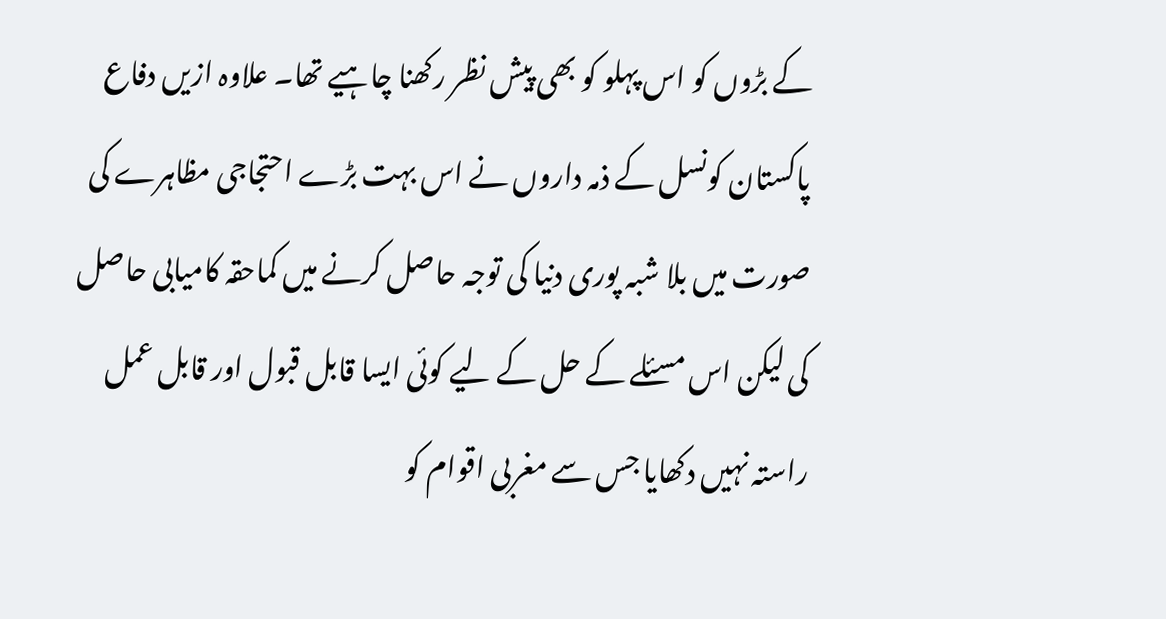کے بڑوں کو اس پہلو کو بھی پیش نظر رکھنا چاہیے تھا۔ علاوہ ازیں دفاع پاکستان کونسل کے ذمہ داروں نے اس بہت بڑے احتجاجی مظاہرے کی صورت میں بلا شبہ پوری دنیا کی توجہ حاصل کرنے میں کماحقہ کامیابی حاصل کی لیکن اس مسئلے کے حل کے لیے کوئی ایسا قابل قبول اور قابل عمل راستہ نہیں دکھایا جس سے مغربی اقوام کو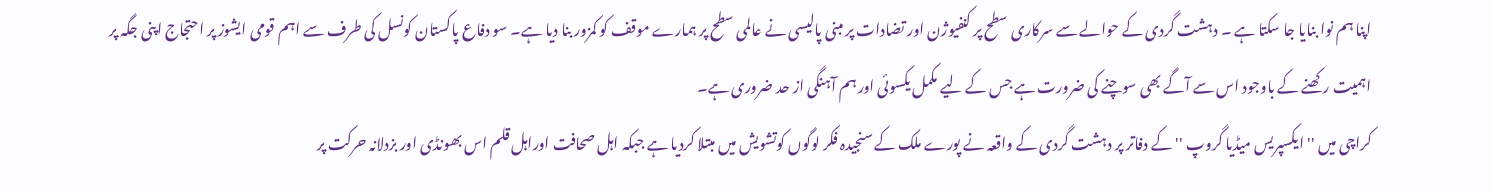اپنا ہم نوا بنایا جا سکتا ہے ۔ دہشت گردی کے حوالے سے سرکاری سطح پر کنفیوژن اور تضادات پر مبنی پالیسی نے عالمی سطح پر ہمارے موقف کو کمزور بنا دیا ہے۔ سو دفاع پاکستان کونسل کی طرف سے اہم قومی ایشوز پر احتجاج اپنی جگہ پر اہمیت رکھنے کے باوجود اس سے آگے بھی سوچنے کی ضرورت ہے جس کے لیے مکمل یکسوئی اور ہم آہنگی از حد ضروری ہے۔
کراچی میں ''ایکسپریس میڈیا گروپ '' کے دفاتر پر دہشت گردی کے واقعہ نے پورے ملک کے سنجیدہ فکر لوگوں کوتشویش میں مبتلا کردیا ہے جبکہ اہل صحافت اوراہل قلم اس بھونڈی اور بزدلانہ حرکت پر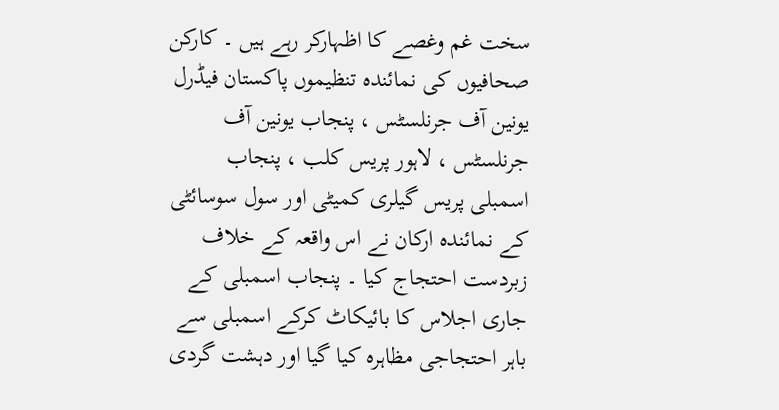سخت غم وغصے کا اظہارکر رہے ہیں ۔ کارکن صحافیوں کی نمائندہ تنظیموں پاکستان فیڈرل یونین آف جرنلسٹس ، پنجاب یونین آف جرنلسٹس ، لاہور پریس کلب ، پنجاب اسمبلی پریس گیلری کمیٹی اور سول سوسائٹی کے نمائندہ ارکان نے اس واقعہ کے خلاف زبردست احتجاج کیا ۔ پنجاب اسمبلی کے جاری اجلاس کا بائیکاٹ کرکے اسمبلی سے باہر احتجاجی مظاہرہ کیا گیا اور دہشت گردی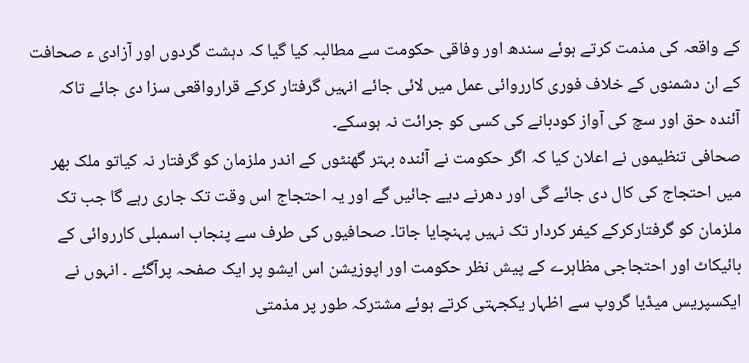کے واقعہ کی مذمت کرتے ہوئے سندھ اور وفاقی حکومت سے مطالبہ کیا گیا کہ دہشت گردوں اور آزادی ء صحافت کے ان دشمنوں کے خلاف فوری کارروائی عمل میں لائی جائے انہیں گرفتار کرکے قرارواقعی سزا دی جائے تاکہ آئندہ حق اور سچ کی آواز کودبانے کی کسی کو جرائت نہ ہوسکے۔
صحافی تنظیموں نے اعلان کیا کہ اگر حکومت نے آئندہ بہتر گھنٹوں کے اندر ملزمان کو گرفتار نہ کیاتو ملک بھر میں احتجاج کی کال دی جائے گی اور دھرنے دیے جائیں گے اور یہ احتجاج اس وقت تک جاری رہے گا جب تک ملزمان کو گرفتارکرکے کیفر کردار تک نہیں پہنچایا جاتا۔ صحافیوں کی طرف سے پنجاب اسمبلی کارروائی کے بائیکاٹ اور احتجاجی مظاہرے کے پیش نظر حکومت اور اپوزیشن اس ایشو پر ایک صفحہ پرآگئے ۔ انہوں نے ایکسپریس میڈیا گروپ سے اظہار یکجہتی کرتے ہوئے مشترکہ طور پر مذمتی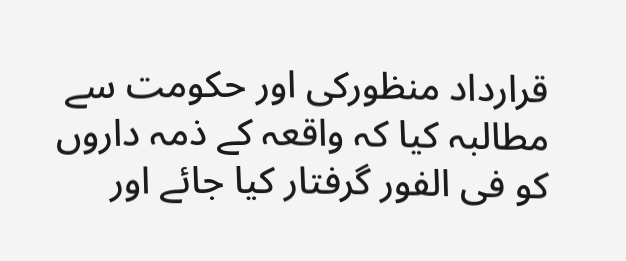قرارداد منظورکی اور حکومت سے مطالبہ کیا کہ واقعہ کے ذمہ داروں کو فی الفور گرفتار کیا جائے اور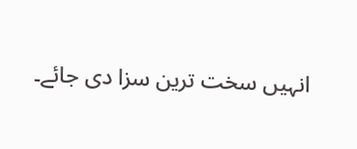انہیں سخت ترین سزا دی جائے۔